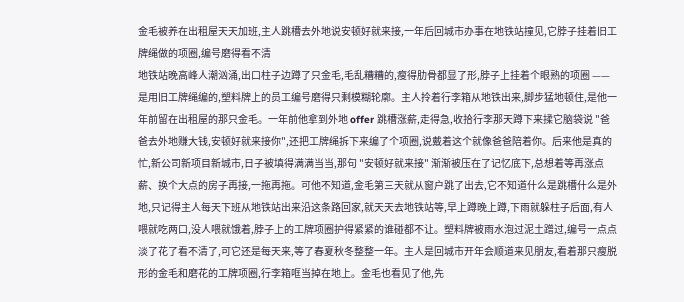金毛被养在出租屋天天加班,主人跳槽去外地说安顿好就来接,一年后回城市办事在地铁站撞见,它脖子挂着旧工牌绳做的项圈,编号磨得看不清
地铁站晚高峰人潮汹涌,出口柱子边蹲了只金毛,毛乱糟糟的,瘦得肋骨都显了形,脖子上挂着个眼熟的项圈 —— 是用旧工牌绳编的,塑料牌上的员工编号磨得只剩模糊轮廓。主人拎着行李箱从地铁出来,脚步猛地顿住,是他一年前留在出租屋的那只金毛。一年前他拿到外地 offer 跳槽涨薪,走得急,收拾行李那天蹲下来揉它脑袋说 "爸爸去外地赚大钱,安顿好就来接你",还把工牌绳拆下来编了个项圈,说戴着这个就像爸爸陪着你。后来他是真的忙,新公司新项目新城市,日子被填得满满当当,那句 "安顿好就来接" 渐渐被压在了记忆底下,总想着等再涨点薪、换个大点的房子再接,一拖再拖。可他不知道,金毛第三天就从窗户跳了出去,它不知道什么是跳槽什么是外地,只记得主人每天下班从地铁站出来沿这条路回家,就天天去地铁站等,早上蹲晚上蹲,下雨就躲柱子后面,有人喂就吃两口,没人喂就饿着,脖子上的工牌项圈护得紧紧的谁碰都不让。塑料牌被雨水泡过泥土蹭过,编号一点点淡了花了看不清了,可它还是每天来,等了春夏秋冬整整一年。主人是回城市开年会顺道来见朋友,看着那只瘦脱形的金毛和磨花的工牌项圈,行李箱哐当掉在地上。金毛也看见了他,先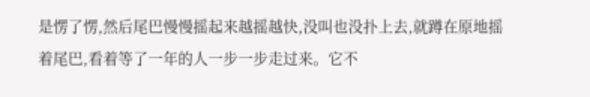是愣了愣,然后尾巴慢慢摇起来越摇越快,没叫也没扑上去,就蹲在原地摇着尾巴,看着等了一年的人一步一步走过来。它不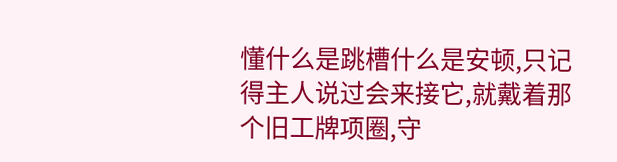懂什么是跳槽什么是安顿,只记得主人说过会来接它,就戴着那个旧工牌项圈,守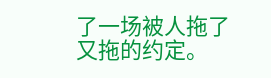了一场被人拖了又拖的约定。